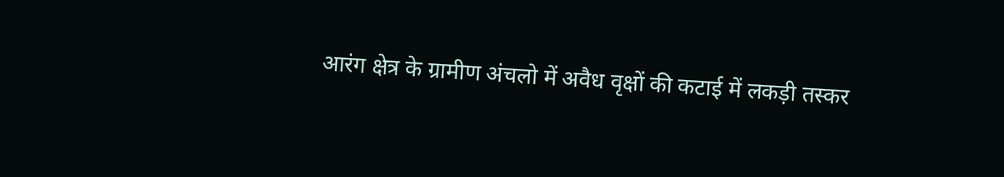आरंग क्षेत्र के ग्रामीण अंचलो में अवैध वृक्षों की कटाई में लकड़ी तस्कर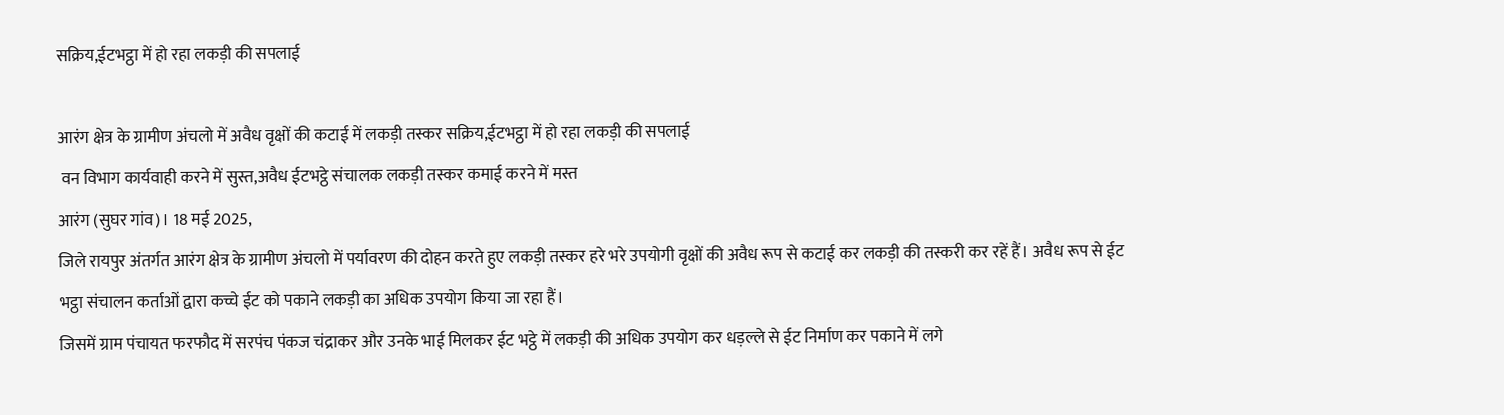सक्रिय,ईटभट्ठा में हो रहा लकड़ी की सपलाई

आरंग क्षेत्र के ग्रामीण अंचलो में अवैध वृक्षों की कटाई में लकड़ी तस्कर सक्रिय,ईटभट्ठा में हो रहा लकड़ी की सपलाई
 वन विभाग कार्यवाही करने में सुस्त,अवैध ईटभट्ठे संचालक लकड़ी तस्कर कमाई करने में मस्त
आरंग (सुघर गांव)। 18 मई 2025,
जिले रायपुर अंतर्गत आरंग क्षेत्र के ग्रामीण अंचलो में पर्यावरण की दोहन करते हुए लकड़ी तस्कर हरे भरे उपयोगी वृक्षों की अवैध रूप से कटाई कर लकड़ी की तस्करी कर रहें हैं। अवैध रूप से ईट भट्ठा संचालन कर्ताओं द्वारा कच्चे ईट को पकाने लकड़ी का अधिक उपयोग किया जा रहा हैं।
जिसमें ग्राम पंचायत फरफौद में सरपंच पंकज चंद्राकर और उनके भाई मिलकर ईट भट्ठे में लकड़ी की अधिक उपयोग कर धड़ल्ले से ईट निर्माण कर पकाने में लगे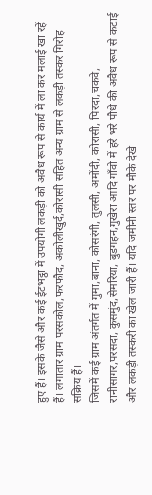हुए हैं। इसके जैसे और कई ईटभट्ठा में उपयोगी लकड़ी को अवैध रूप से कार्य में ला कर मलाई खा रहें हैं। लगातार ग्राम परसकोल,फरफौद, अकोलीखुर्द,कोरासी सहित अन्य ग्राम से लकड़ी तस्कर गिरोह सक्रिय हैं।
जिसमें कई ग्राम अंतर्गत में गुमा,बाना, कोसरंगी, तुलसी, अमोंदी, कोरासी, पिरदा,चकवे, रानीसागर,परसदा, कुसमुंद,सेमरिया, बुडगहन,गुखेरा आदि गाँवो में हरे भरे पौधे की अवैध रूप से कटाई और लकड़ी तस्करी का खेल जारी हैं। यदि जमीनी स्तर पर मौके देखे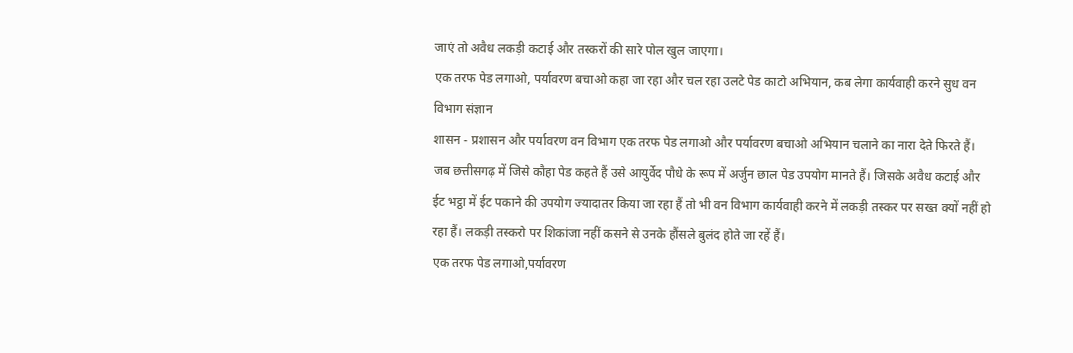जाएं तो अवैध लकड़ी कटाई और तस्करों की सारे पोल खुल जाएगा।
एक तरफ पेड लगाओ, पर्यावरण बचाओ कहा जा रहा और चल रहा उलटे पेड काटो अभियान, कब लेगा कार्यवाही करने सुध वन विभाग संज्ञान
शासन - प्रशासन और पर्यावरण वन विभाग एक तरफ पेड लगाओ और पर्यावरण बचाओ अभियान चलाने का नारा देते फिरते हैं। जब छत्तीसगढ़ में जिसे कौहा पेड कहते हैं उसे आयुर्वेद पौधे के रूप में अर्जुन छाल पेड उपयोग मानते हैं। जिसके अवैध कटाई और ईट भट्ठा में ईट पकाने की उपयोग ज्यादातर किया जा रहा हैं तो भी वन विभाग कार्यवाही करने में लकड़ी तस्कर पर सख्त क्यों नहीं हो रहा हैं। लकड़ी तस्करो पर शिकांजा नहीं कसने से उनके हौंसले बुलंद होते जा रहें हैं।
एक तरफ पेड लगाओ,पर्यावरण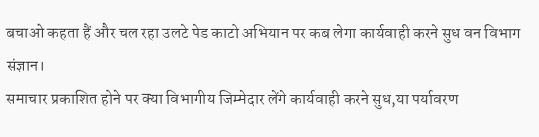बचाओ कहता हैं और चल रहा उलटे पेड काटो अभियान पर कब लेगा कार्यवाही करने सुध वन विभाग संज्ञान।
समाचार प्रकाशित होने पर क्या विभागीय जिम्मेदार लेंगे कार्यवाही करने सुध,या पर्यावरण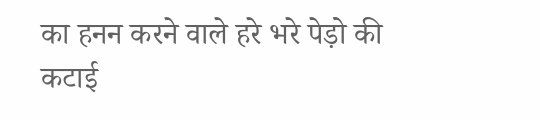का हनन करने वाले हरे भरे पेड़ो की कटाई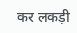कर लकड़ी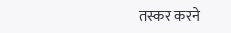तस्कर करने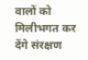वालों को मिलीभगत कर देंगे संरक्षण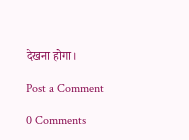देखना होगा।

Post a Comment

0 Comments